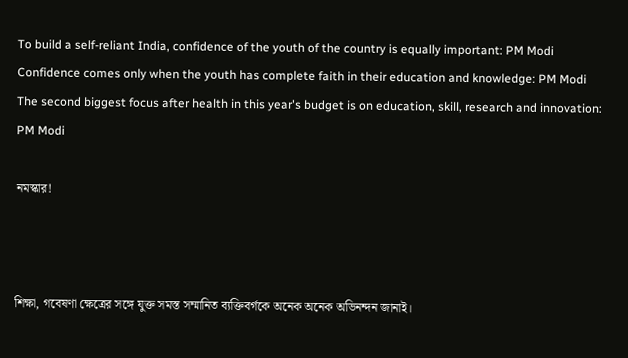To build a self-reliant India, confidence of the youth of the country is equally important: PM Modi
Confidence comes only when the youth has complete faith in their education and knowledge: PM Modi
The second biggest focus after health in this year's budget is on education, skill, research and innovation: PM Modi

নমস্কার!



শিক্ষা, গবেষণা ক্ষেত্রের সঙ্গে যুক্ত সমস্ত সম্মানিত ব্যক্তিবর্গকে অনেক অনেক অভিনন্দন জানাই।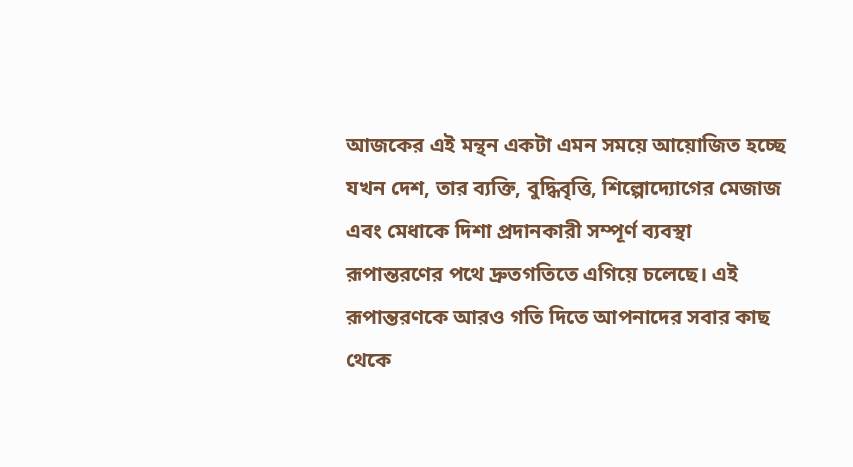আজকের এই মন্থন একটা এমন সময়ে আয়োজিত হচ্ছে যখন দেশ, তার ব্যক্তি, বুদ্ধিবৃত্তি, শিল্পোদ্যোগের মেজাজ এবং মেধাকে দিশা প্রদানকারী সম্পূর্ণ ব্যবস্থা রূপান্তরণের পথে দ্রুতগতিতে এগিয়ে চলেছে। এই রূপান্তরণকে আরও গতি দিতে আপনাদের সবার কাছ থেকে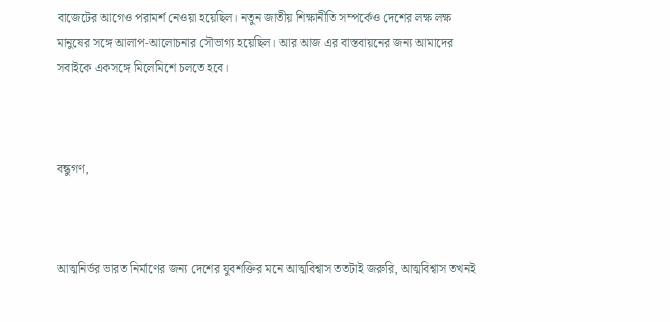বাজেটের আগেও পরামর্শ নেওয়া হয়েছিল। নতুন জাতীয় শিক্ষানীতি সম্পর্কেও দেশের লক্ষ লক্ষ মানুষের সঙ্গে আলাপ-আলোচনার সৌভাগ্য হয়েছিল। আর আজ এর বাস্তবায়নের জন্য আমাদের সবাইকে একসঙ্গে মিলেমিশে চলতে হবে।



বন্ধুগণ,



আত্মনির্ভর ভারত নির্মাণের জন্য দেশের যুবশক্তির মনে আত্মবিশ্বাস ততটাই জরুরি, আত্মবিশ্বাস তখনই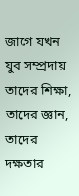জাগে যখন যুব সম্প্রদায় তাদের শিক্ষা, তাদের জ্ঞান, তাদের দক্ষতার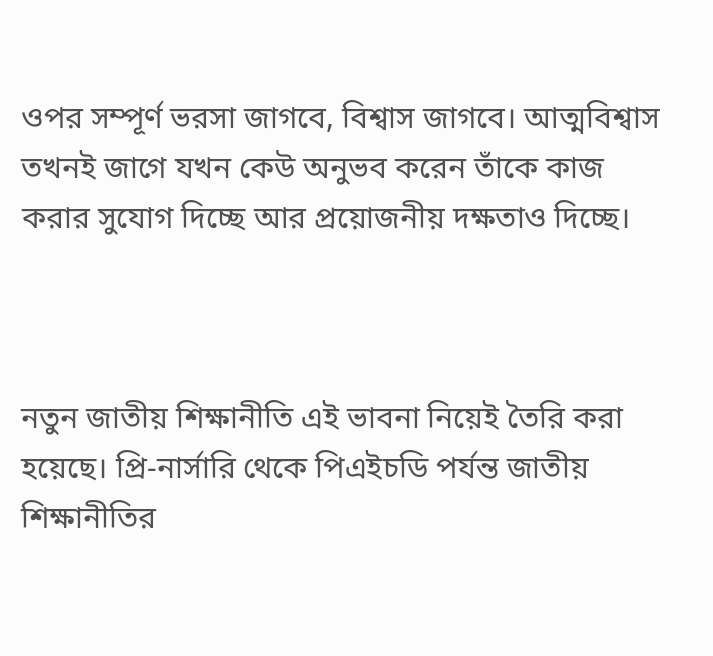ওপর সম্পূর্ণ ভরসা জাগবে, বিশ্বাস জাগবে। আত্মবিশ্বাস তখনই জাগে যখন কেউ অনুভব করেন তাঁকে কাজ করার সুযোগ দিচ্ছে আর প্রয়োজনীয় দক্ষতাও দিচ্ছে।



নতুন জাতীয় শিক্ষানীতি এই ভাবনা নিয়েই তৈরি করা হয়েছে। প্রি-নার্সারি থেকে পিএইচডি পর্যন্ত জাতীয় শিক্ষানীতির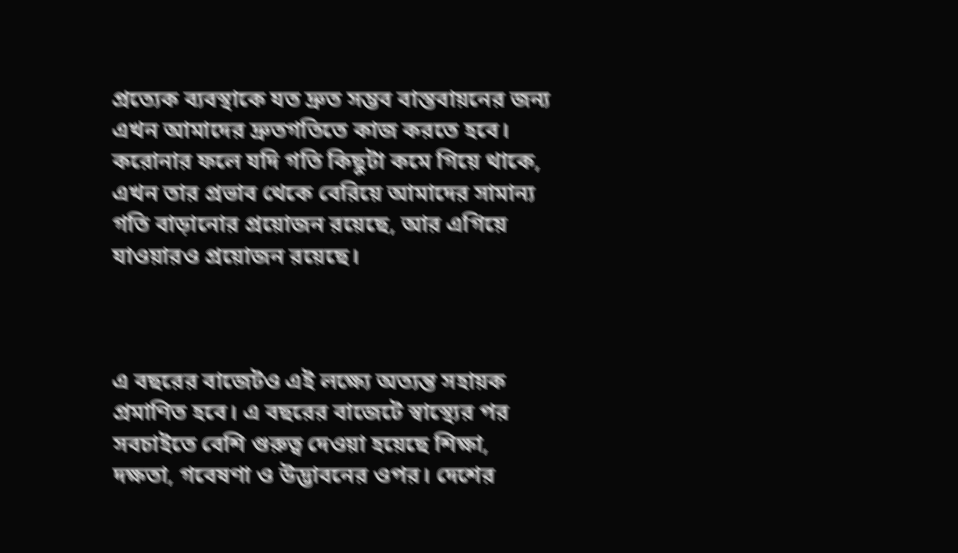প্রত্যেক ব্যবস্থাকে যত দ্রুত সম্ভব বাস্তবায়নের জন্য এখন আমাদের দ্রুতগতিতে কাজ করতে হবে। করোনার ফলে যদি গতি কিছুটা কমে গিয়ে থাকে, এখন তার প্রভাব থেকে বেরিয়ে আমাদের সামান্য গতি বাড়ানোর প্রয়োজন রয়েছে, আর এগিয়ে যাওয়ারও প্রয়োজন রয়েছে।



এ বছরের বাজেটও এই লক্ষ্যে অত্যন্ত সহায়ক প্রমাণিত হবে। এ বছরের বাজেটে স্বাস্থ্যের পর সবচাইতে বেশি গুরুত্ব দেওয়া হয়েছে শিক্ষা, দক্ষতা, গবেষণা ও উদ্ভাবনের ওপর। দেশের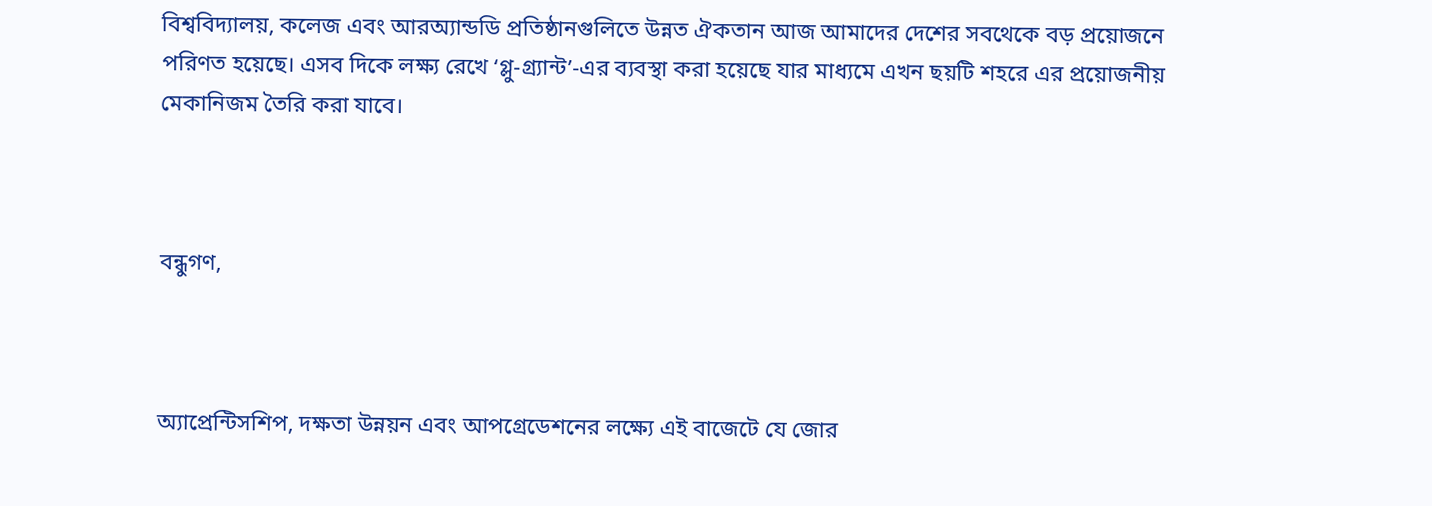বিশ্ববিদ্যালয়, কলেজ এবং আরঅ্যান্ডডি প্রতিষ্ঠানগুলিতে উন্নত ঐকতান আজ আমাদের দেশের সবথেকে বড় প্রয়োজনে পরিণত হয়েছে। এসব দিকে লক্ষ্য রেখে ‘গ্লু-গ্র্যান্ট’-এর ব্যবস্থা করা হয়েছে যার মাধ্যমে এখন ছয়টি শহরে এর প্রয়োজনীয় মেকানিজম তৈরি করা যাবে।



বন্ধুগণ,



অ্যাপ্রেন্টিসশিপ, দক্ষতা উন্নয়ন এবং আপগ্রেডেশনের লক্ষ্যে এই বাজেটে যে জোর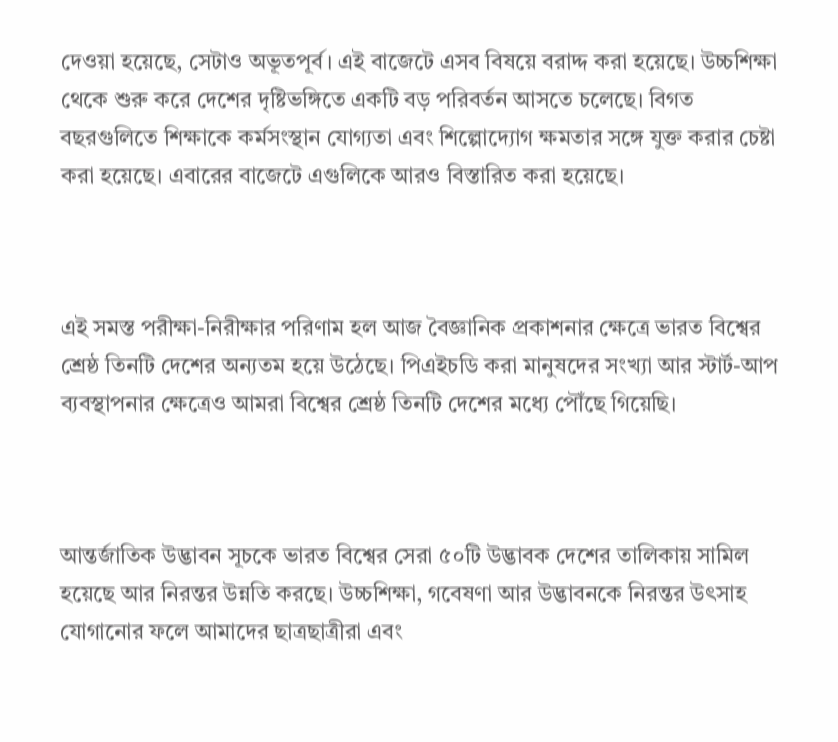দেওয়া হয়েছে, সেটাও অভূতপূর্ব। এই বাজেটে এসব বিষয়ে বরাদ্দ করা হয়েছে। উচ্চশিক্ষা থেকে শুরু করে দেশের দৃষ্টিভঙ্গিতে একটি বড় পরিবর্তন আসতে চলেছে। বিগত বছরগুলিতে শিক্ষাকে কর্মসংস্থান যোগ্যতা এবং শিল্পোদ্যোগ ক্ষমতার সঙ্গে যুক্ত করার চেষ্টা করা হয়েছে। এবারের বাজেটে এগুলিকে আরও বিস্তারিত করা হয়েছে।



এই সমস্ত পরীক্ষা-নিরীক্ষার পরিণাম হল আজ বৈজ্ঞানিক প্রকাশনার ক্ষেত্রে ভারত বিশ্বের শ্রেষ্ঠ তিনটি দেশের অন্যতম হয়ে উঠেছে। পিএইচডি করা মানুষদের সংখ্যা আর স্টার্ট-আপ ব্যবস্থাপনার ক্ষেত্রেও আমরা বিশ্বের শ্রেষ্ঠ তিনটি দেশের মধ্যে পৌঁছে গিয়েছি।



আন্তর্জাতিক উদ্ভাবন সূচকে ভারত বিশ্বের সেরা ৫০টি উদ্ভাবক দেশের তালিকায় সামিল হয়েছে আর নিরন্তর উন্নতি করছে। উচ্চশিক্ষা, গবেষণা আর উদ্ভাবনকে নিরন্তর উৎসাহ যোগানোর ফলে আমাদের ছাত্রছাত্রীরা এবং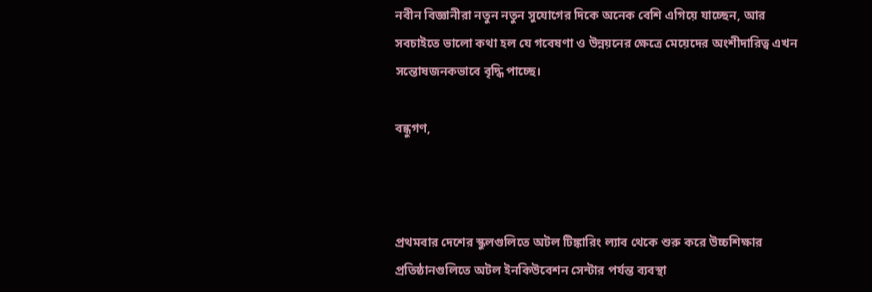নবীন বিজ্ঞানীরা নতুন নতুন সুযোগের দিকে অনেক বেশি এগিয়ে যাচ্ছেন, আর সবচাইতে ভালো কথা হল যে গবেষণা ও উন্নয়নের ক্ষেত্রে মেয়েদের অংশীদারিত্ব এখন সন্তোষজনকভাবে বৃদ্ধি পাচ্ছে।

বন্ধুগণ,



প্রথমবার দেশের স্কুলগুলিতে অটল টিঙ্কারিং ল্যাব থেকে শুরু করে উচ্চশিক্ষার প্রতিষ্ঠানগুলিতে অটল ইনকিউবেশন সেন্টার পর্যন্ত ব্যবস্থা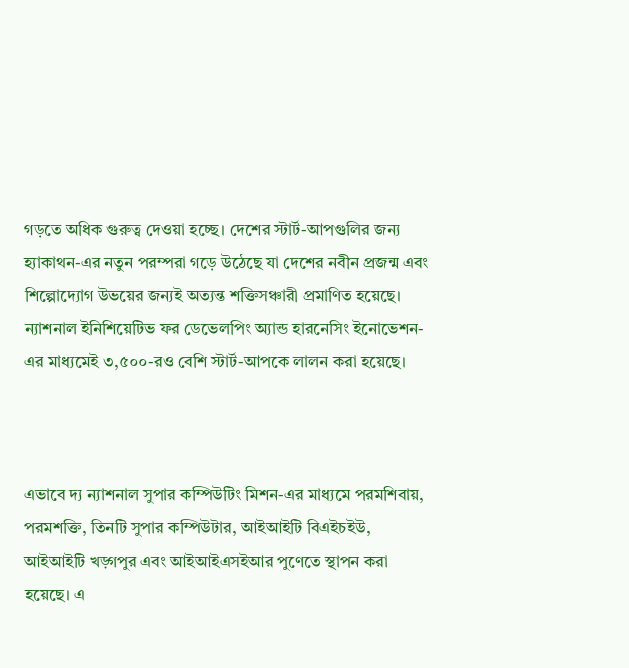গড়তে অধিক গুরুত্ব দেওয়া হচ্ছে। দেশের স্টার্ট-আপগুলির জন্য হ্যাকাথন-এর নতুন পরম্পরা গড়ে উঠেছে যা দেশের নবীন প্রজন্ম এবং শিল্পোদ্যোগ উভয়ের জন্যই অত্যন্ত শক্তিসঞ্চারী প্রমাণিত হয়েছে। ন্যাশনাল ইনিশিয়েটিভ ফর ডেভেলপিং অ্যান্ড হারনেসিং ইনোভেশন-এর মাধ্যমেই ৩,৫০০-রও বেশি স্টার্ট-আপকে লালন করা হয়েছে।



এভাবে দ্য ন্যাশনাল সুপার কম্পিউটিং মিশন-এর মাধ্যমে পরমশিবায়, পরমশক্তি, তিনটি সুপার কম্পিউটার, আইআইটি বিএইচইউ, আইআইটি খড়্গপুর এবং আইআইএসইআর পুণেতে স্থাপন করা হয়েছে। এ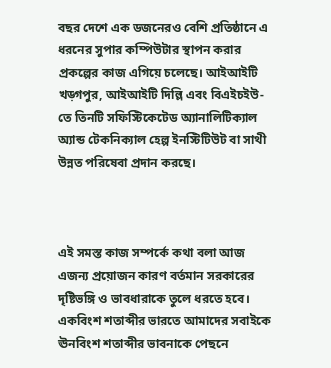বছর দেশে এক ডজনেরও বেশি প্রতিষ্ঠানে এ ধরনের সুপার কম্পিউটার স্থাপন করার প্রকল্পের কাজ এগিয়ে চলেছে। আইআইটি খড়্গপুর, আইআইটি দিল্লি এবং বিএইচইউ-তে তিনটি সফিস্টিকেটেড অ্যানালিটিক্যাল অ্যান্ড টেকনিক্যাল হেল্প ইনস্টিটিউট বা সাথী উন্নত পরিষেবা প্রদান করছে।



এই সমস্ত কাজ সম্পর্কে কথা বলা আজ এজন্য প্রয়োজন কারণ বর্তমান সরকারের দৃষ্টিভঙ্গি ও ভাবধারাকে তুলে ধরতে হবে। একবিংশ শতাব্দীর ভারতে আমাদের সবাইকে ঊনবিংশ শতাব্দীর ভাবনাকে পেছনে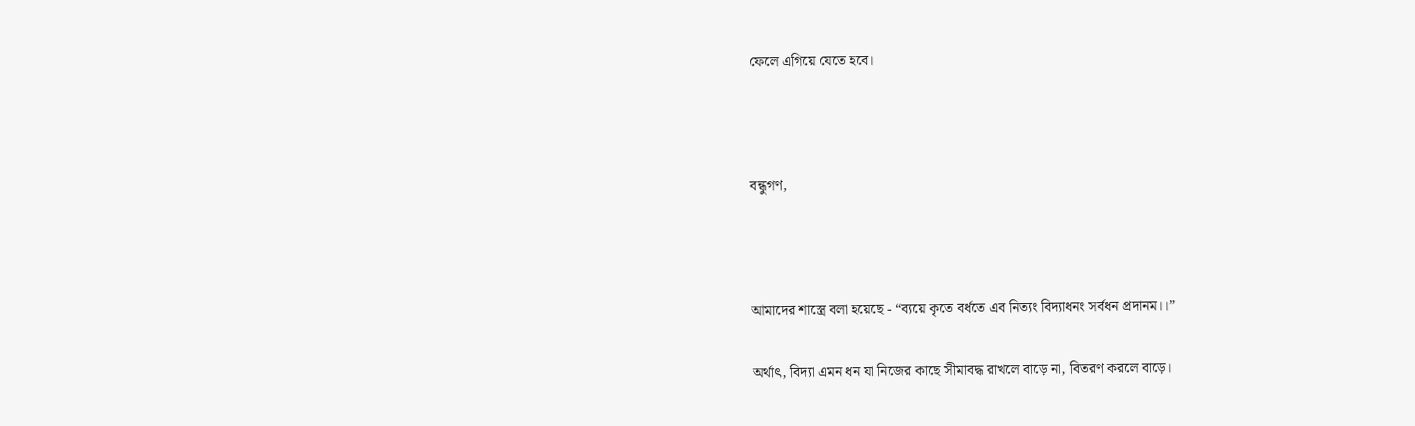ফেলে এগিয়ে যেতে হবে।



বন্ধুগণ,



আমাদের শাস্ত্রে বলা হয়েছে - “ব্যয়ে কৃতে বর্ধতে এব নিত্যং বিদ্যাধনং সর্বধন প্রদানম।।”

অর্থাৎ, বিদ্যা এমন ধন যা নিজের কাছে সীমাবদ্ধ রাখলে বাড়ে না, বিতরণ করলে বাড়ে।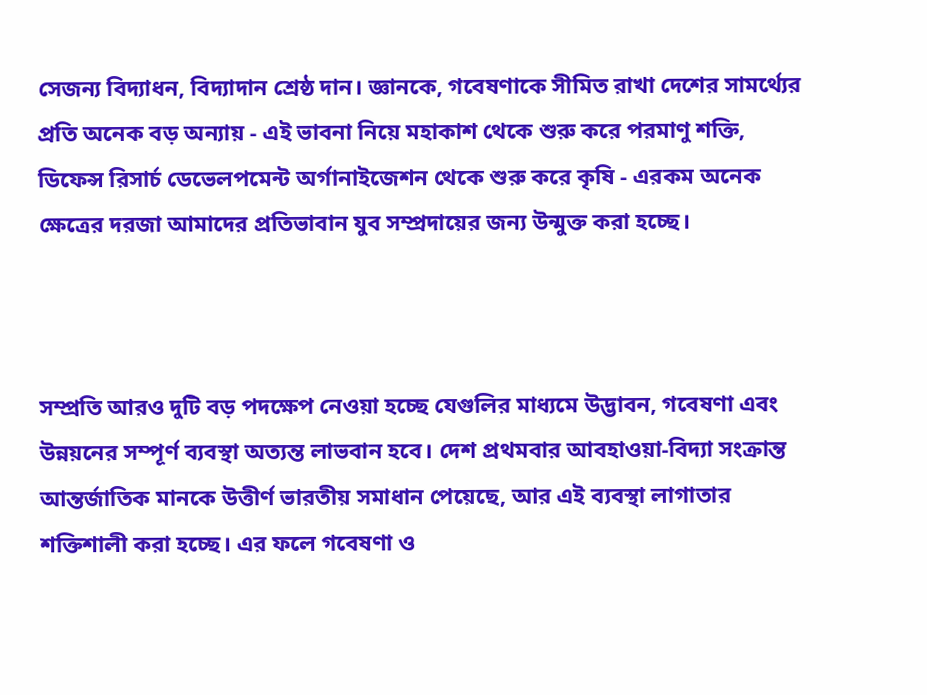সেজন্য বিদ্যাধন, বিদ্যাদান শ্রেষ্ঠ দান। জ্ঞানকে, গবেষণাকে সীমিত রাখা দেশের সামর্থ্যের প্রতি অনেক বড় অন্যায় - এই ভাবনা নিয়ে মহাকাশ থেকে শুরু করে পরমাণু শক্তি, ডিফেন্স রিসার্চ ডেভেলপমেন্ট অর্গানাইজেশন থেকে শুরু করে কৃষি - এরকম অনেক ক্ষেত্রের দরজা আমাদের প্রতিভাবান যুব সম্প্রদায়ের জন্য উন্মুক্ত করা হচ্ছে।



সম্প্রতি আরও দুটি বড় পদক্ষেপ নেওয়া হচ্ছে যেগুলির মাধ্যমে উদ্ভাবন, গবেষণা এবং উন্নয়নের সম্পূর্ণ ব্যবস্থা অত্যন্ত লাভবান হবে। দেশ প্রথমবার আবহাওয়া-বিদ্যা সংক্রান্ত আন্তর্জাতিক মানকে উত্তীর্ণ ভারতীয় সমাধান পেয়েছে, আর এই ব্যবস্থা লাগাতার শক্তিশালী করা হচ্ছে। এর ফলে গবেষণা ও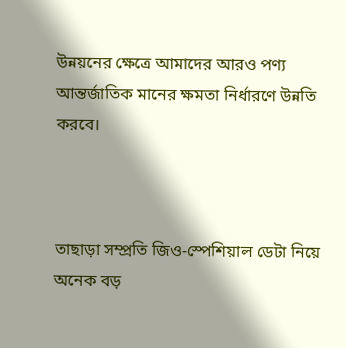উন্নয়নের ক্ষেত্রে আমাদের আরও পণ্য আন্তর্জাতিক মানের ক্ষমতা নির্ধারণে উন্নতি করবে।



তাছাড়া সম্প্রতি জিও-স্পেশিয়াল ডেটা নিয়ে অনেক বড়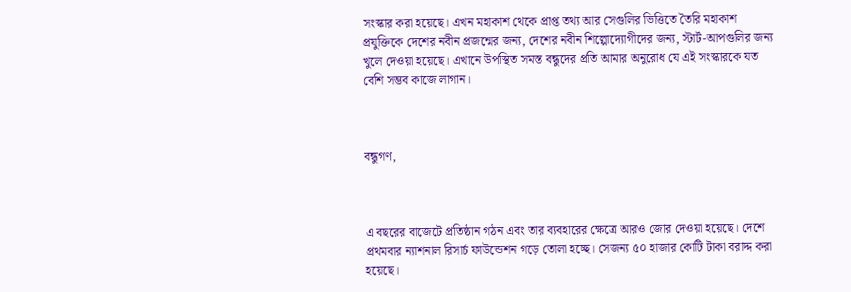সংস্কার করা হয়েছে। এখন মহাকাশ থেকে প্রাপ্ত তথ্য আর সেগুলির ভিত্তিতে তৈরি মহাকাশ প্রযুক্তিকে দেশের নবীন প্রজন্মের জন্য, দেশের নবীন শিল্পোদ্যোগীদের জন্য, স্টার্ট-আপগুলির জন্য খুলে দেওয়া হয়েছে। এখানে উপস্থিত সমস্ত বন্ধুদের প্রতি আমার অনুরোধ যে এই সংস্কারকে যত বেশি সম্ভব কাজে লাগান।



বন্ধুগণ,



এ বছরের বাজেটে প্রতিষ্ঠান গঠন এবং তার ব্যবহারের ক্ষেত্রে আরও জোর দেওয়া হয়েছে। দেশে প্রথমবার ন্যাশনাল রিসার্চ ফাউন্ডেশন গড়ে তোলা হচ্ছে। সেজন্য ৫০ হাজার কোটি টাকা বরাদ্দ করা হয়েছে।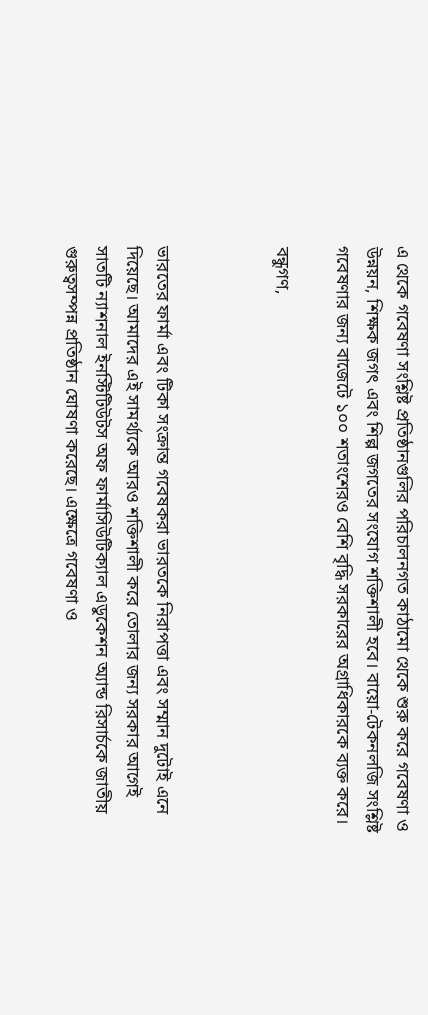এ থেকে গবেষণা সংশ্লিষ্ট প্রতিষ্ঠানগুলির পরিচালনগত কাঠামো থেকে শুরু করে গবেষণা ও উন্নয়ন, শিক্ষক জগৎ এবং শিল্প জগতের সংযোগ শক্তিশালী হবে। বায়ো-টেকনলজি সংশ্লিষ্ট গবেষণার জন্য বাজেটে ১০০ শতাংশেরও বেশি বৃদ্ধি সরকারের অগ্রাধিকারকে ব্যক্ত করে।

বন্ধুগণ,



ভারতের ফার্মা এবং টিকা সংক্রান্ত গবেষকরা ভারতকে নিরাপত্তা এবং সম্মান দুটোই এনে দিয়েছে। আমাদের এই সামর্থ্যকে আরও শক্তিশালী করে তোলার জন্য সরকার আগেই সাতটি ন্যাশনাল ইনস্টিটিউটস অফ ফার্মাসিউটিক্যাল এডুকেশন অ্যান্ড রিসার্চকে জাতীয় গুরুত্বসম্পন্ন প্রতিষ্ঠান ঘোষণা করেছে। এক্ষেত্রে গবেষণা ও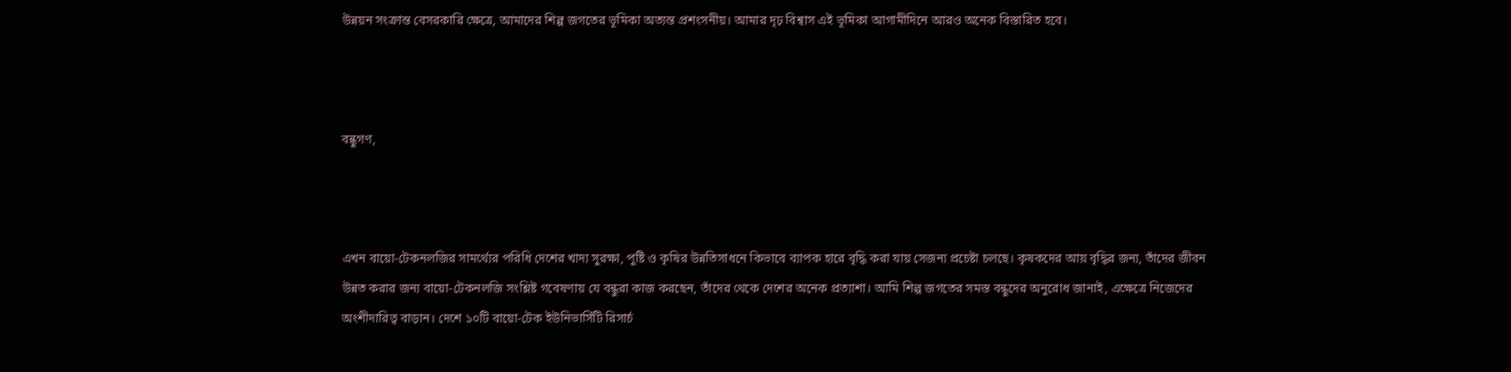উন্নয়ন সংক্রান্ত বেসরকারি ক্ষেত্রে, আমাদের শিল্প জগতের ভূমিকা অত্যন্ত প্রশংসনীয়। আমার দৃঢ় বিশ্বাস এই ভূমিকা আগামীদিনে আরও অনেক বিস্তারিত হবে।



বন্ধুগণ,



এখন বায়ো-টেকনলজির সামর্থ্যের পরিধি দেশের খাদ্য সুরক্ষা, পুষ্টি ও কৃষির উন্নতিসাধনে কিভাবে ব্যাপক হারে বৃদ্ধি করা যায় সেজন্য প্রচেষ্টা চলছে। কৃষকদের আয় বৃদ্ধির জন্য, তাঁদের জীবন উন্নত করার জন্য বায়ো-টেকনলজি সংশ্লিষ্ট গবেষণায় যে বন্ধুরা কাজ করছেন, তাঁদের থেকে দেশের অনেক প্রত্যাশা। আমি শিল্প জগতের সমস্ত বন্ধুদের অনুরোধ জানাই, এক্ষেত্রে নিজেদের অংশীদারিত্ব বাড়ান। দেশে ১০টি বায়ো-টেক ইউনিভার্সিটি রিসার্চ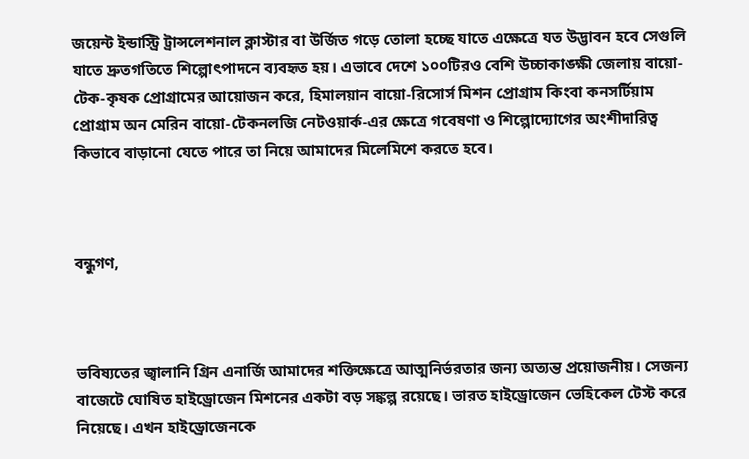জয়েন্ট ইন্ডাস্ট্রি ট্রান্সলেশনাল ক্লাস্টার বা উর্জিত গড়ে তোলা হচ্ছে যাতে এক্ষেত্রে যত উদ্ভাবন হবে সেগুলি যাতে দ্রুতগতিতে শিল্পোৎপাদনে ব্যবহৃত হয়। এভাবে দেশে ১০০টিরও বেশি উচ্চাকাঙ্ক্ষী জেলায় বায়ো-টেক-কৃষক প্রোগ্রামের আয়োজন করে, হিমালয়ান বায়ো-রিসোর্স মিশন প্রোগ্রাম কিংবা কনসর্টিয়াম প্রোগ্রাম অন মেরিন বায়ো-টেকনলজি নেটওয়ার্ক-এর ক্ষেত্রে গবেষণা ও শিল্পোদ্যোগের অংশীদারিত্ব কিভাবে বাড়ানো যেতে পারে তা নিয়ে আমাদের মিলেমিশে করতে হবে।



বন্ধুগণ,



ভবিষ্যতের জ্বালানি গ্রিন এনার্জি আমাদের শক্তিক্ষেত্রে আত্মনির্ভরতার জন্য অত্যন্ত প্রয়োজনীয়। সেজন্য বাজেটে ঘোষিত হাইড্রোজেন মিশনের একটা বড় সঙ্কল্প রয়েছে। ভারত হাইড্রোজেন ভেহিকেল টেস্ট করে নিয়েছে। এখন হাইড্রোজেনকে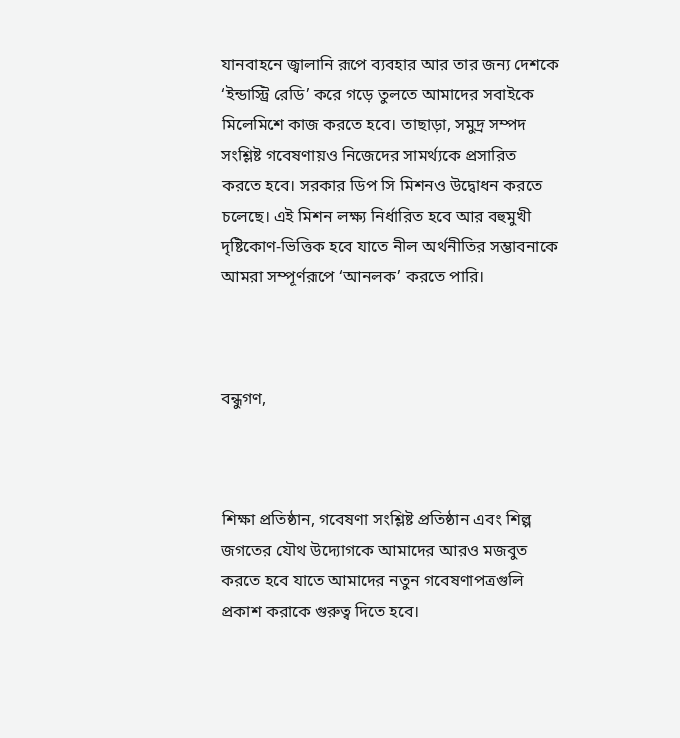যানবাহনে জ্বালানি রূপে ব্যবহার আর তার জন্য দেশকে ‘ইন্ডাস্ট্রি রেডি’ করে গড়ে তুলতে আমাদের সবাইকে মিলেমিশে কাজ করতে হবে। তাছাড়া, সমুদ্র সম্পদ সংশ্লিষ্ট গবেষণায়ও নিজেদের সামর্থ্যকে প্রসারিত করতে হবে। সরকার ডিপ সি মিশনও উদ্বোধন করতে চলেছে। এই মিশন লক্ষ্য নির্ধারিত হবে আর বহুমুখী দৃষ্টিকোণ-ভিত্তিক হবে যাতে নীল অর্থনীতির সম্ভাবনাকে আমরা সম্পূর্ণরূপে ‘আনলক’ করতে পারি।



বন্ধুগণ,



শিক্ষা প্রতিষ্ঠান, গবেষণা সংশ্লিষ্ট প্রতিষ্ঠান এবং শিল্প জগতের যৌথ উদ্যোগকে আমাদের আরও মজবুত করতে হবে যাতে আমাদের নতুন গবেষণাপত্রগুলি প্রকাশ করাকে গুরুত্ব দিতে হবে।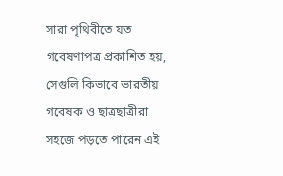সারা পৃথিবীতে যত গবেষণাপত্র প্রকাশিত হয়, সেগুলি কিভাবে ভারতীয় গবেষক ও ছাত্রছাত্রীরা সহজে পড়তে পারেন এই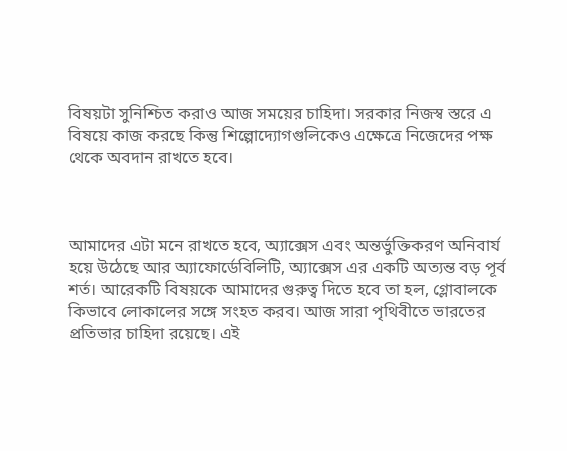বিষয়টা সুনিশ্চিত করাও আজ সময়ের চাহিদা। সরকার নিজস্ব স্তরে এ বিষয়ে কাজ করছে কিন্তু শিল্পোদ্যোগগুলিকেও এক্ষেত্রে নিজেদের পক্ষ থেকে অবদান রাখতে হবে।



আমাদের এটা মনে রাখতে হবে, অ্যাক্সেস এবং অন্তর্ভুক্তিকরণ অনিবার্য হয়ে উঠেছে আর অ্যাফোর্ডেবিলিটি, অ্যাক্সেস এর একটি অত্যন্ত বড় পূর্ব শর্ত। আরেকটি বিষয়কে আমাদের গুরুত্ব দিতে হবে তা হল, গ্লোবালকে কিভাবে লোকালের সঙ্গে সংহত করব। আজ সারা পৃথিবীতে ভারতের প্রতিভার চাহিদা রয়েছে। এই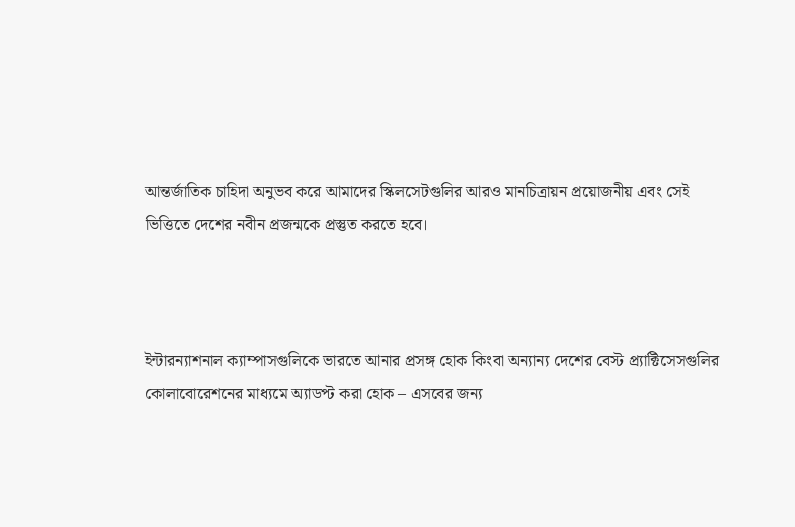আন্তর্জাতিক চাহিদা অনুভব করে আমাদের স্কিলসেটগুলির আরও মানচিত্রায়ন প্রয়োজনীয় এবং সেই ভিত্তিতে দেশের নবীন প্রজন্মকে প্রস্তুত করতে হবে।



ইন্টারন্যাশনাল ক্যাম্পাসগুলিকে ভারতে আনার প্রসঙ্গ হোক কিংবা অন্যান্য দেশের বেস্ট প্র্যাক্টিসেসগুলির কোলাবোরেশনের মাধ্যমে অ্যাডপ্ট করা হোক – এসবের জন্য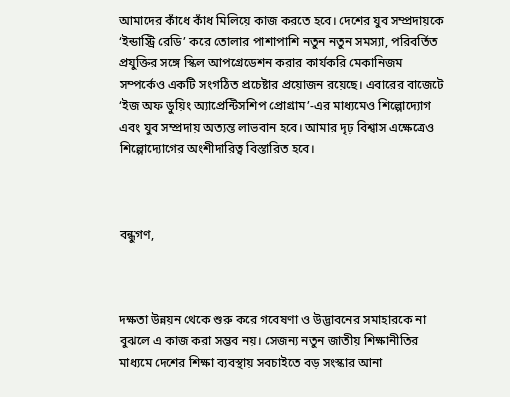আমাদের কাঁধে কাঁধ মিলিয়ে কাজ করতে হবে। দেশের যুব সম্প্রদায়কে ‘ইন্ডাস্ট্রি রেডি’ করে তোলার পাশাপাশি নতুন নতুন সমস্যা, পরিবর্তিত প্রযুক্তির সঙ্গে স্কিল আপগ্রেডেশন করার কার্যকরি মেকানিজম সম্পর্কেও একটি সংগঠিত প্রচেষ্টার প্রয়োজন রয়েছে। এবারের বাজেটে ‘ইজ অফ ডুয়িং অ্যাপ্রেন্টিসশিপ প্রোগ্রাম’-এর মাধ্যমেও শিল্পোদ্যোগ এবং যুব সম্প্রদায় অত্যন্ত লাভবান হবে। আমার দৃঢ় বিশ্বাস এক্ষেত্রেও শিল্পোদ্যোগের অংশীদারিত্ব বিস্তারিত হবে।



বন্ধুগণ,



দক্ষতা উন্নয়ন থেকে শুরু করে গবেষণা ও উদ্ভাবনের সমাহারকে না বুঝলে এ কাজ করা সম্ভব নয়। সেজন্য নতুন জাতীয় শিক্ষানীতির মাধ্যমে দেশের শিক্ষা ব্যবস্থায় সবচাইতে বড় সংস্কার আনা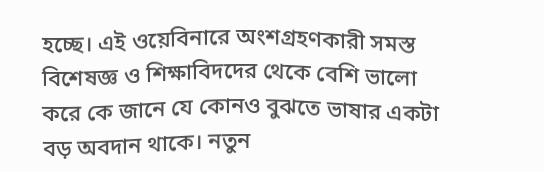হচ্ছে। এই ওয়েবিনারে অংশগ্রহণকারী সমস্ত বিশেষজ্ঞ ও শিক্ষাবিদদের থেকে বেশি ভালো করে কে জানে যে কোনও বুঝতে ভাষার একটা বড় অবদান থাকে। নতুন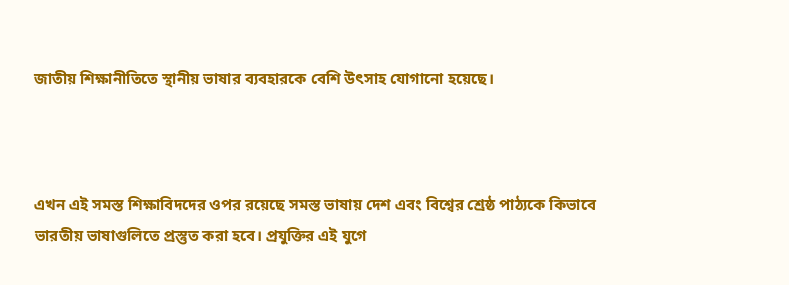জাতীয় শিক্ষানীতিতে স্থানীয় ভাষার ব্যবহারকে বেশি উৎসাহ যোগানো হয়েছে।



এখন এই সমস্ত শিক্ষাবিদদের ওপর রয়েছে সমস্ত ভাষায় দেশ এবং বিশ্বের শ্রেষ্ঠ পাঠ্যকে কিভাবে ভারতীয় ভাষাগুলিতে প্রস্তুত করা হবে। প্রযুক্তির এই যুগে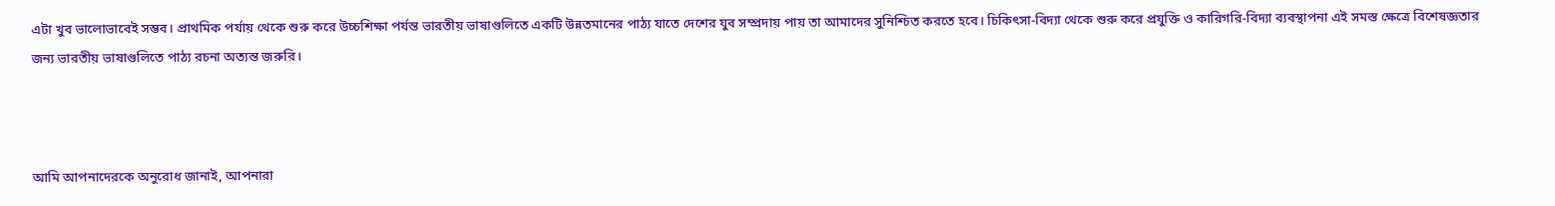এটা খুব ভালোভাবেই সম্ভব। প্রাথমিক পর্যায় থেকে শুরু করে উচ্চশিক্ষা পর্যন্ত ভারতীয় ভাষাগুলিতে একটি উন্নতমানের পাঠ্য যাতে দেশের যুব সম্প্রদায় পায় তা আমাদের সুনিশ্চিত করতে হবে। চিকিৎসা-বিদ্যা থেকে শুরু করে প্রযুক্তি ও কারিগরি-বিদ্যা ব্যবস্থাপনা এই সমস্ত ক্ষেত্রে বিশেষজ্ঞতার জন্য ভারতীয় ভাষাগুলিতে পাঠ্য রচনা অত্যন্ত জরুরি।



আমি আপনাদেরকে অনুরোধ জানাই, আপনারা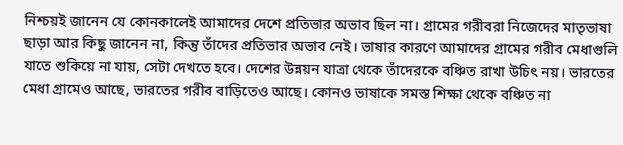নিশ্চয়ই জানেন যে কোনকালেই আমাদের দেশে প্রতিভার অভাব ছিল না। গ্রামের গরীবরা নিজেদের মাতৃভাষা ছাড়া আর কিছু জানেন না, কিন্তু তাঁদের প্রতিভার অভাব নেই। ভাষার কারণে আমাদের গ্রামের গরীব মেধাগুলি যাতে শুকিয়ে না যায়, সেটা দেখতে হবে। দেশের উন্নয়ন যাত্রা থেকে তাঁদেরকে বঞ্চিত রাখা উচিৎ নয়। ভারতের মেধা গ্রামেও আছে, ভারতের গরীব বাড়িতেও আছে। কোনও ভাষাকে সমস্ত শিক্ষা থেকে বঞ্চিত না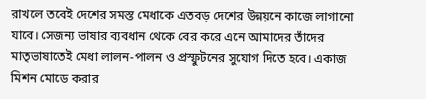রাখলে তবেই দেশের সমস্ত মেধাকে এতবড় দেশের উন্নয়নে কাজে লাগানো যাবে। সেজন্য ভাষার ব্যবধান থেকে বের করে এনে আমাদের তাঁদের মাতৃভাষাতেই মেধা লালন-পালন ও প্রস্ফুটনের সুযোগ দিতে হবে। একাজ মিশন মোডে করার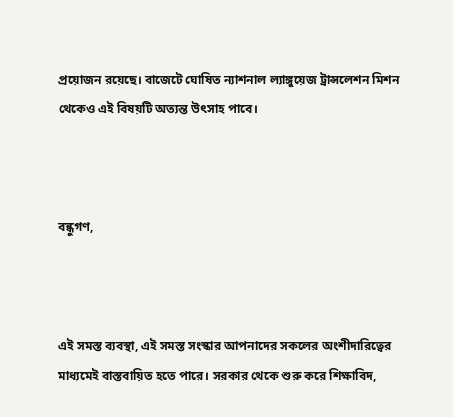প্রয়োজন রয়েছে। বাজেটে ঘোষিত ন্যাশনাল ল্যাঙ্গুয়েজ ট্রান্সলেশন মিশন থেকেও এই বিষয়টি অত্যন্ত উৎসাহ পাবে।



বন্ধুগণ,



এই সমস্ত ব্যবস্থা, এই সমস্ত সংস্কার আপনাদের সকলের অংশীদারিত্বের মাধ্যমেই বাস্তবায়িত হতে পারে। সরকার থেকে শুরু করে শিক্ষাবিদ,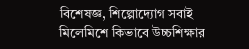বিশেষজ্ঞ, শিল্পোদ্যোগ সবাই মিলেমিশে কিভাবে উচ্চশিক্ষার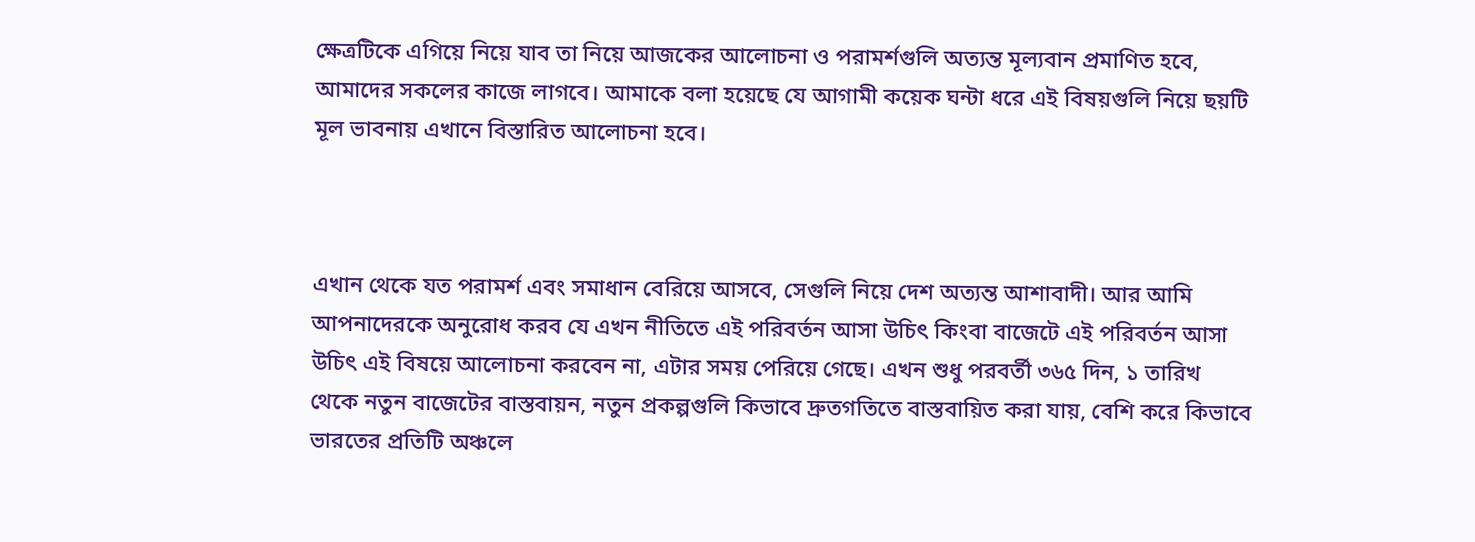ক্ষেত্রটিকে এগিয়ে নিয়ে যাব তা নিয়ে আজকের আলোচনা ও পরামর্শগুলি অত্যন্ত মূল্যবান প্রমাণিত হবে, আমাদের সকলের কাজে লাগবে। আমাকে বলা হয়েছে যে আগামী কয়েক ঘন্টা ধরে এই বিষয়গুলি নিয়ে ছয়টি মূল ভাবনায় এখানে বিস্তারিত আলোচনা হবে।



এখান থেকে যত পরামর্শ এবং সমাধান বেরিয়ে আসবে, সেগুলি নিয়ে দেশ অত্যন্ত আশাবাদী। আর আমি আপনাদেরকে অনুরোধ করব যে এখন নীতিতে এই পরিবর্তন আসা উচিৎ কিংবা বাজেটে এই পরিবর্তন আসা উচিৎ এই বিষয়ে আলোচনা করবেন না, এটার সময় পেরিয়ে গেছে। এখন শুধু পরবর্তী ৩৬৫ দিন, ১ তারিখ থেকে নতুন বাজেটের বাস্তবায়ন, নতুন প্রকল্পগুলি কিভাবে দ্রুতগতিতে বাস্তবায়িত করা যায়, বেশি করে কিভাবে ভারতের প্রতিটি অঞ্চলে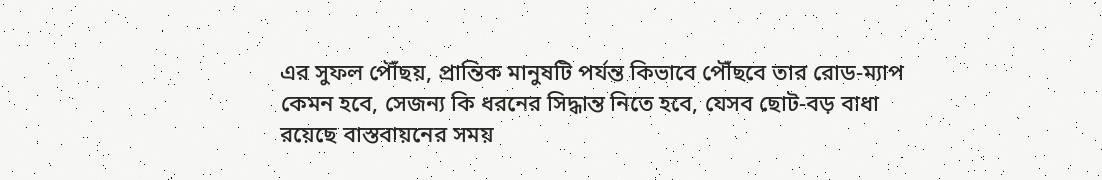এর সুফল পৌঁছয়, প্রান্তিক মানুষটি পর্যন্ত কিভাবে পৌঁছবে তার রোড-ম্যাপ কেমন হবে, সেজন্য কি ধরনের সিদ্ধান্ত নিতে হবে, যেসব ছোট-বড় বাধা রয়েছে বাস্তবায়নের সময়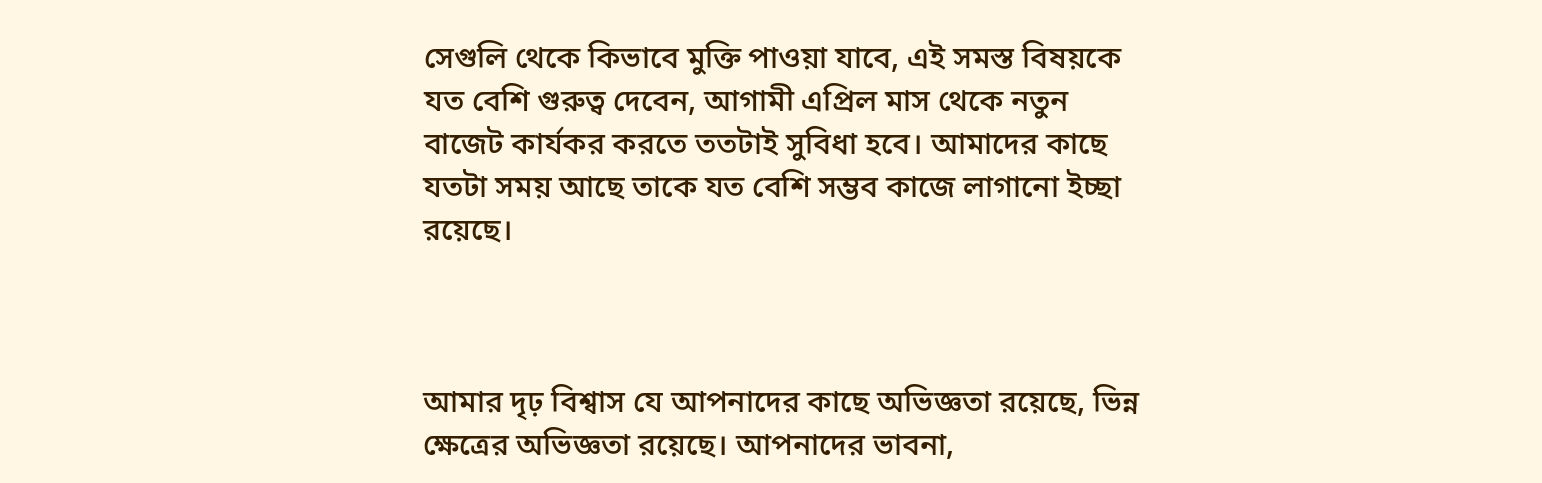সেগুলি থেকে কিভাবে মুক্তি পাওয়া যাবে, এই সমস্ত বিষয়কে যত বেশি গুরুত্ব দেবেন, আগামী এপ্রিল মাস থেকে নতুন বাজেট কার্যকর করতে ততটাই সুবিধা হবে। আমাদের কাছে যতটা সময় আছে তাকে যত বেশি সম্ভব কাজে লাগানো ইচ্ছা রয়েছে।



আমার দৃঢ় বিশ্বাস যে আপনাদের কাছে অভিজ্ঞতা রয়েছে, ভিন্ন ক্ষেত্রের অভিজ্ঞতা রয়েছে। আপনাদের ভাবনা,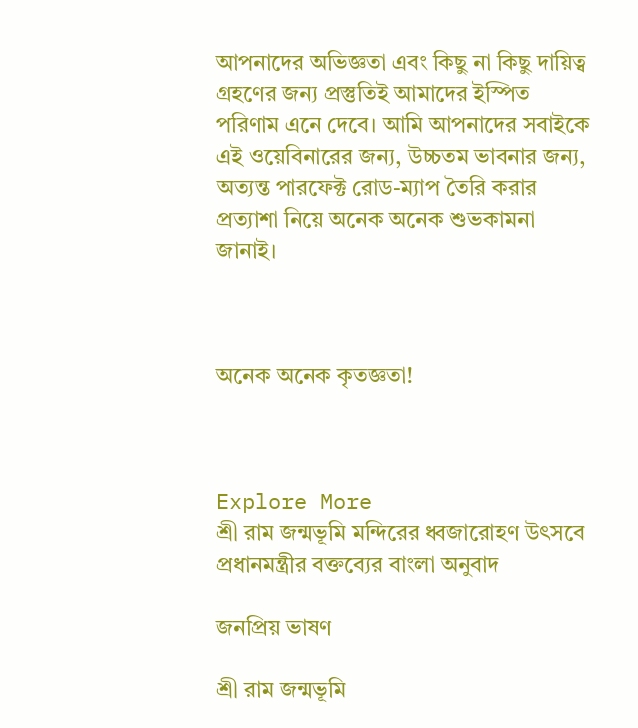আপনাদের অভিজ্ঞতা এবং কিছু না কিছু দায়িত্ব গ্রহণের জন্য প্রস্তুতিই আমাদের ইস্পিত পরিণাম এনে দেবে। আমি আপনাদের সবাইকে এই ওয়েবিনারের জন্য, উচ্চতম ভাবনার জন্য, অত্যন্ত পারফেক্ট রোড-ম্যাপ তৈরি করার প্রত্যাশা নিয়ে অনেক অনেক শুভকামনা জানাই।



অনেক অনেক কৃতজ্ঞতা!



Explore More
শ্রী রাম জন্মভূমি মন্দিরের ধ্বজারোহণ উৎসবে প্রধানমন্ত্রীর বক্তব্যের বাংলা অনুবাদ

জনপ্রিয় ভাষণ

শ্রী রাম জন্মভূমি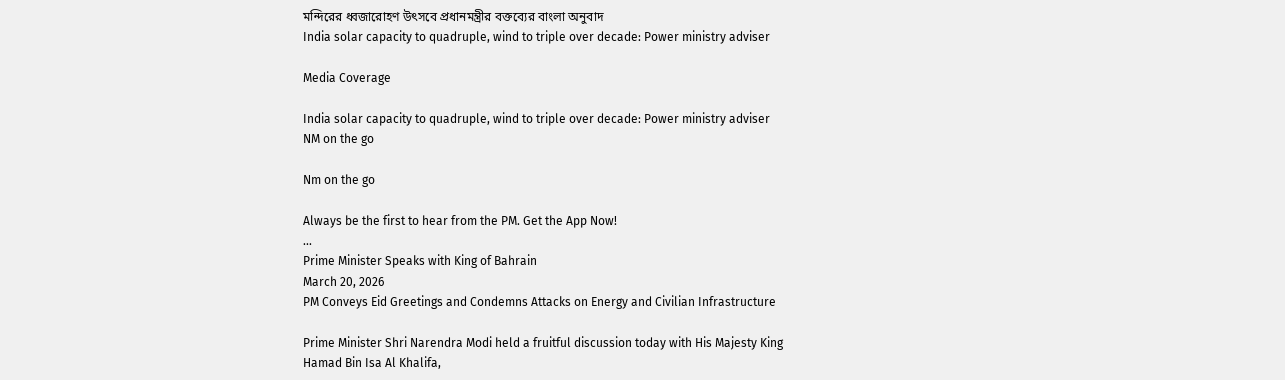মন্দিরের ধ্বজারোহণ উৎসবে প্রধানমন্ত্রীর বক্তব্যের বাংলা অনুবাদ
India solar capacity to quadruple, wind to triple over decade: Power ministry adviser

Media Coverage

India solar capacity to quadruple, wind to triple over decade: Power ministry adviser
NM on the go

Nm on the go

Always be the first to hear from the PM. Get the App Now!
...
Prime Minister Speaks with King of Bahrain
March 20, 2026
PM Conveys Eid Greetings and Condemns Attacks on Energy and Civilian Infrastructure

Prime Minister Shri Narendra Modi held a fruitful discussion today with His Majesty King Hamad Bin Isa Al Khalifa,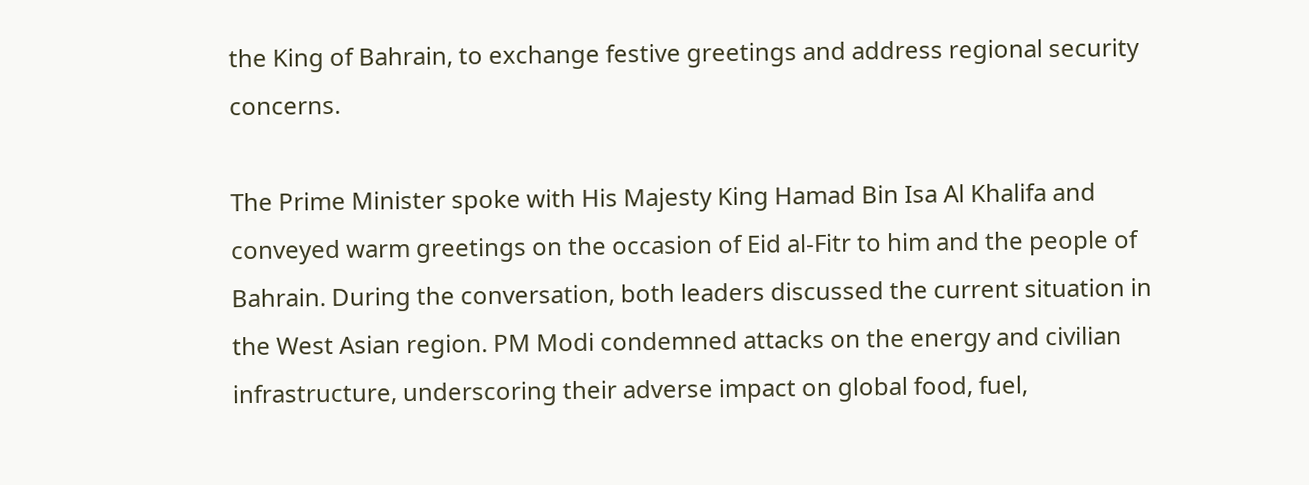the King of Bahrain, to exchange festive greetings and address regional security concerns.

The Prime Minister spoke with His Majesty King Hamad Bin Isa Al Khalifa and conveyed warm greetings on the occasion of Eid al-Fitr to him and the people of Bahrain. During the conversation, both leaders discussed the current situation in the West Asian region. PM Modi condemned attacks on the energy and civilian infrastructure, underscoring their adverse impact on global food, fuel,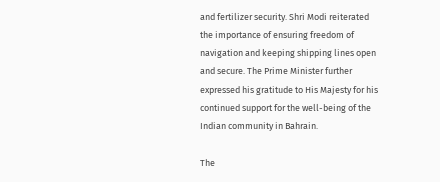and fertilizer security. Shri Modi reiterated the importance of ensuring freedom of navigation and keeping shipping lines open and secure. The Prime Minister further expressed his gratitude to His Majesty for his continued support for the well-being of the Indian community in Bahrain.

The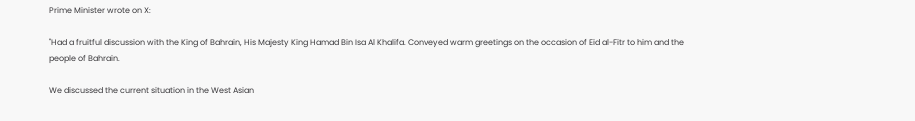Prime Minister wrote on X:

"Had a fruitful discussion with the King of Bahrain, His Majesty King Hamad Bin Isa Al Khalifa. Conveyed warm greetings on the occasion of Eid al-Fitr to him and the people of Bahrain.

We discussed the current situation in the West Asian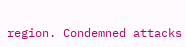region. Condemned attacks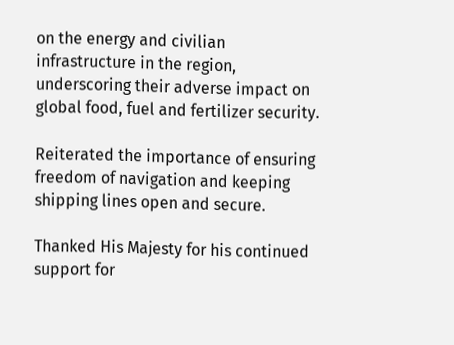on the energy and civilian infrastructure in the region, underscoring their adverse impact on global food, fuel and fertilizer security.

Reiterated the importance of ensuring freedom of navigation and keeping shipping lines open and secure.

Thanked His Majesty for his continued support for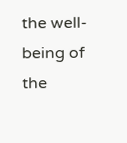the well-being of the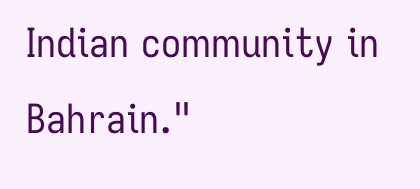Indian community in Bahrain."